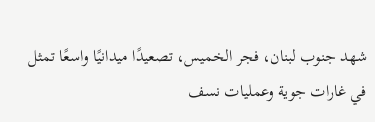شهد جنوب لبنان، فجر الخميس، تصعيدًا ميدانيًا واسعًا تمثل في غارات جوية وعمليات نسف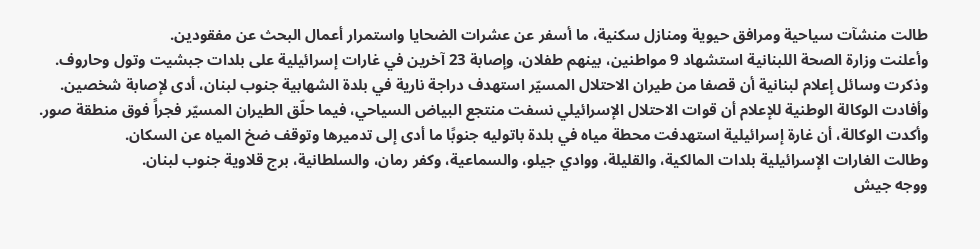طالت منشآت سياحية ومرافق حيوية ومنازل سكنية، ما أسفر عن عشرات الضحايا واستمرار أعمال البحث عن مفقودين.
وأعلنت وزارة الصحة اللبنانية استشهاد 9 مواطنين، بينهم طفلان، وإصابة 23 آخرين في غارات إسرائيلية على بلدات جبشيت وتول وحاروف.
وذكرت وسائل إعلام لبنانية أن قصفا من طيران الاحتلال المسيّر استهدف دراجة نارية في بلدة الشهابية جنوب لبنان، أدى لإصابة شخصين.
وأفادت الوكالة الوطنية للإعلام أن قوات الاحتلال الإسرائيلي نسفت منتجع البياض السياحي، فيما حلّق الطيران المسيّر فجراً فوق منطقة صور.
وأكدت الوكالة، أن غارة إسرائيلية استهدفت محطة مياه في بلدة باتوليه جنوبًا ما أدى إلى تدميرها وتوقف ضخ المياه عن السكان.
وطالت الغارات الإسرائيلية بلدات المالكية، والقليلة، ووادي جيلو، والسماعية، وكفر رمان، والسلطانية، برج قلاوية جنوب لبنان.
ووجه جيش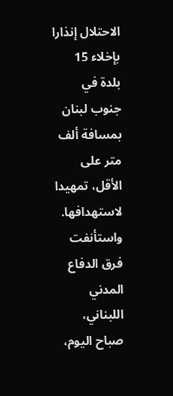الاحتلال إنذارا بإخلاء 15 بلدة في جنوب لبنان بمسافة ألف متر على الأقل، تمهيدا لاستهدافها.
واستأنفت فرق الدفاع المدني اللبناني، صباح اليوم،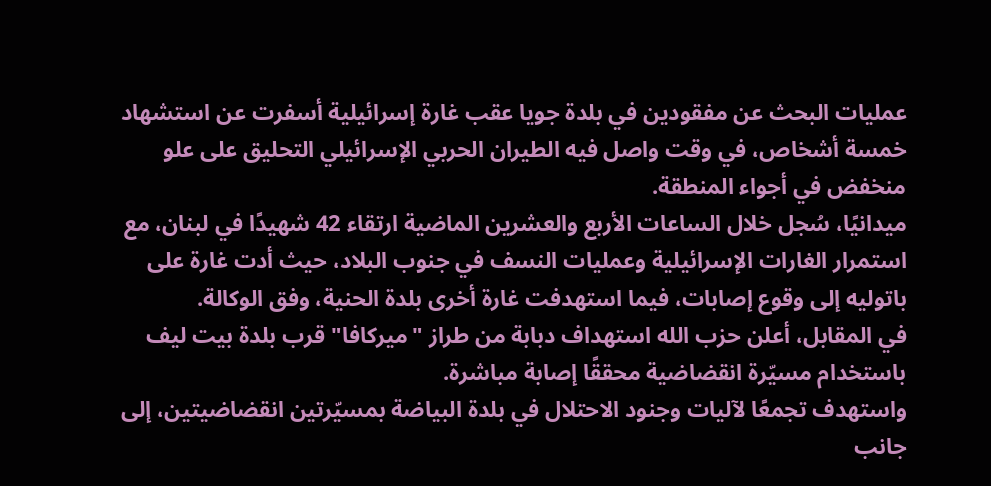عمليات البحث عن مفقودين في بلدة جويا عقب غارة إسرائيلية أسفرت عن استشهاد خمسة أشخاص، في وقت واصل فيه الطيران الحربي الإسرائيلي التحليق على علو منخفض في أجواء المنطقة.
ميدانيًا، سُجل خلال الساعات الأربع والعشرين الماضية ارتقاء 42 شهيدًا في لبنان، مع استمرار الغارات الإسرائيلية وعمليات النسف في جنوب البلاد، حيث أدت غارة على باتوليه إلى وقوع إصابات، فيما استهدفت غارة أخرى بلدة الحنية، وفق الوكالة.
في المقابل، أعلن حزب الله استهداف دبابة من طراز "ميركافا" قرب بلدة بيت ليف باستخدام مسيّرة انقضاضية محققًا إصابة مباشرة.
واستهدف تجمعًا لآليات وجنود الاحتلال في بلدة البياضة بمسيّرتين انقضاضيتين، إلى جانب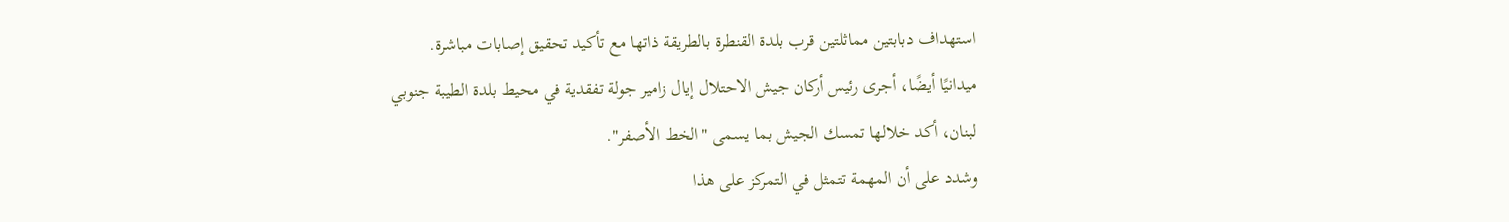استهداف دبابتين مماثلتين قرب بلدة القنطرة بالطريقة ذاتها مع تأكيد تحقيق إصابات مباشرة.
ميدانيًا أيضًا، أجرى رئيس أركان جيش الاحتلال إيال زامير جولة تفقدية في محيط بلدة الطيبة جنوبي لبنان، أكد خلالها تمسك الجيش بما يسمى "الخط الأصفر".
وشدد على أن المهمة تتمثل في التمركز على هذا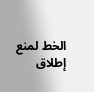الخط لمنع إطلاق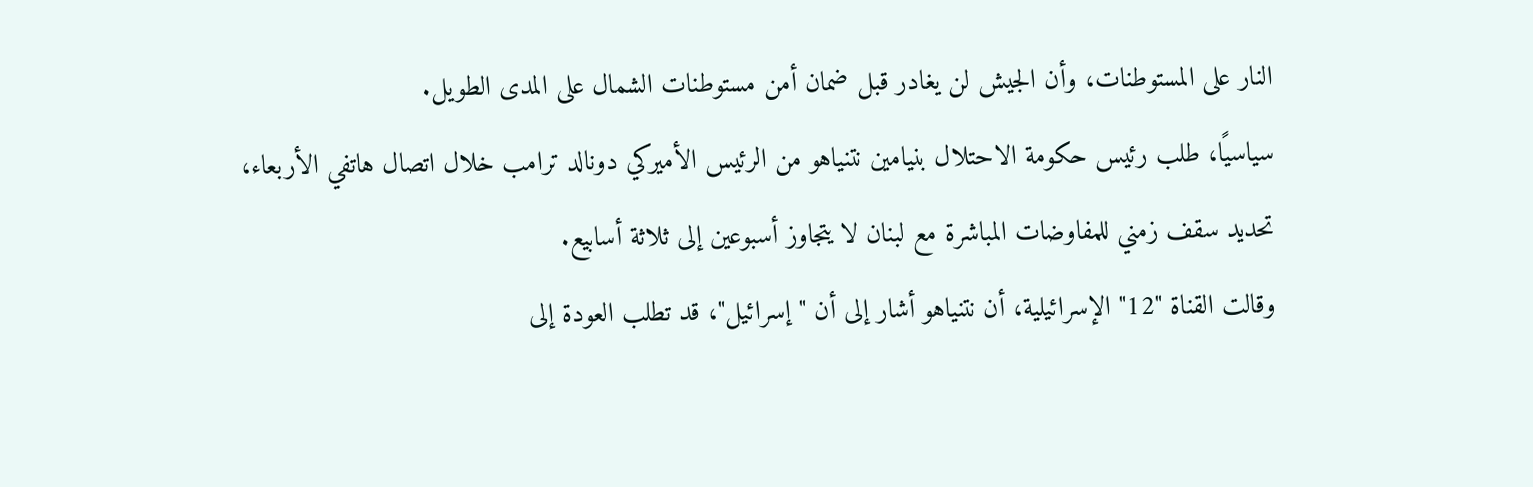النار على المستوطنات، وأن الجيش لن يغادر قبل ضمان أمن مستوطنات الشمال على المدى الطويل.
سياسيًا، طلب رئيس حكومة الاحتلال بنيامين نتنياهو من الرئيس الأميركي دونالد ترامب خلال اتصال هاتفي الأربعاء، تحديد سقف زمني للمفاوضات المباشرة مع لبنان لا يتجاوز أسبوعين إلى ثلاثة أسابيع.
وقالت القناة "12" الإسرائيلية، أن نتنياهو أشار إلى أن "إسرائيل"، قد تطلب العودة إلى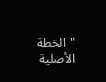"الخطة الأصلية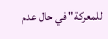للمعركة" في حال عدم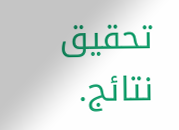تحقيق نتائج.